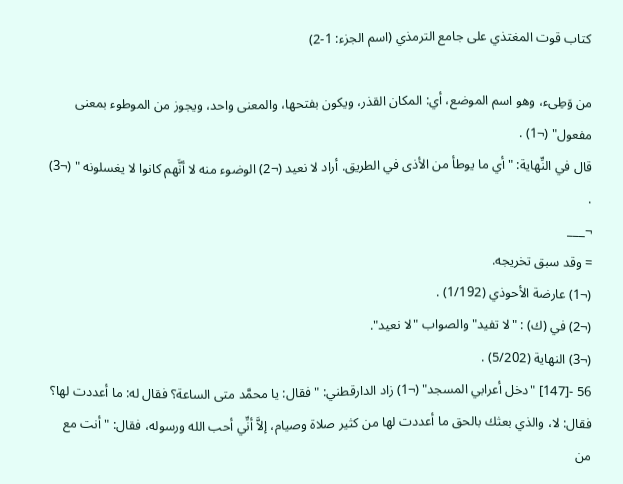كتاب قوت المغتذي على جامع الترمذي (اسم الجزء: 1-2)

من وَطِىء، وهو اسم الموضع، أي: المكان القذر، ويكون بفتحها، والمعنى واحد، ويجوز من الموطوء بمعنى مفعول" (¬1) .
قال في النِّهاية: " أي ما يوطأ من الأذى في الطريق. أراد لا نعيد (¬2) الوضوء منه لا أنَّهم كانوا لا يغسلونه " (¬3) .
¬___
= وقد سبق تخريجه.
(¬1) عارضة الأحوذي (1/192) .
(¬2) في (ك) : "لا تفيد" والصواب "لا نعيد".
(¬3) النهاية (5/202) .
56 -[147] "دخل أعرابي المسجد" (¬1) زاد الدارقطني: " فقال: يا محمَّد متى الساعة؟ فقال له: ما أعددت لها؟ فقال: لا، والذي بعثك بالحق ما أعددت لها من كثير صلاة وصيام، إلاَّ أنِّي أحب الله ورسوله، فقال: " أنت مع من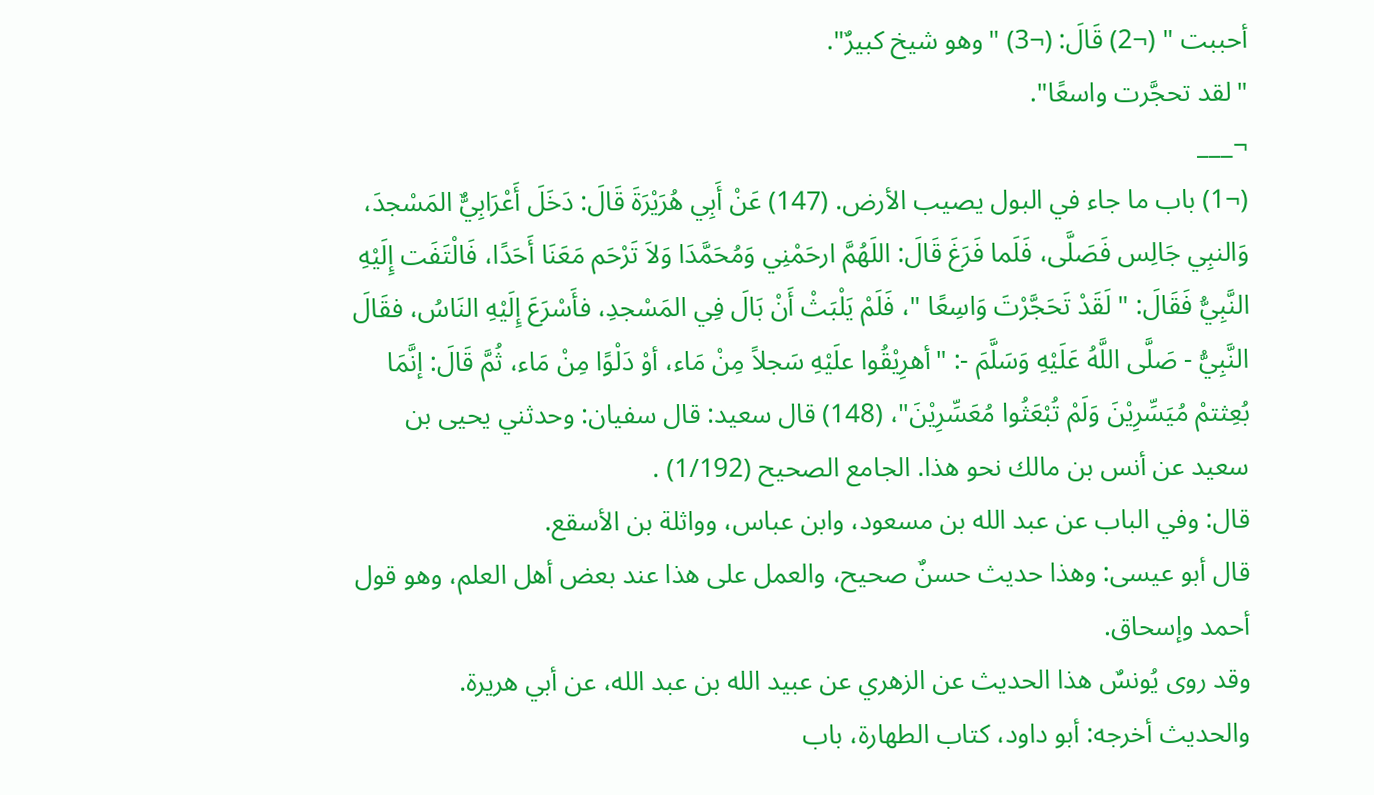أحببت " (¬2) قَالَ: (¬3) "وهو شيخ كبيرٌ".
"لقد تحجَّرت واسعًا".
¬___
(¬1) باب ما جاء في البول يصيب الأرض. (147) عَنْ أَبِي هُرَيْرَةَ قَالَ: دَخَلَ أَعْرَابِيٌّ المَسْجدَ، وَالنبِي جَالِس فَصَلَّى، فَلَما فَرَغَ قَالَ: اللَهُمَّ ارحَمْنِي وَمُحَمَّدَا وَلاَ تَرْحَم مَعَنَا أَحَدًا، فَالْتَفَت إِلَيْهِ النَّبِيُّ فَقَالَ: " لَقَدْ تَحَجَّرْتَ وَاسِعًا "، فَلَمْ يَلْبَثْ أَنْ بَالَ فِي المَسْجدِ، فأَسْرَعَ إِلَيْهِ النَاسُ، فقَالَ النَّبِيُّ - صَلَّى اللَّهُ عَلَيْهِ وَسَلَّمَ -: "أهرِيْقُوا علَيْهِ سَجلاً مِنْ مَاء، أوْ دَلْوًا مِنْ مَاء، ثُمَّ قَالَ: إنَّمَا بُعِثتمْ مُيَسِّرِيْنَ وَلَمْ تُبْعَثُوا مُعَسِّرِيْنَ"، (148) قال سعيد: قال سفيان: وحدثني يحيى بن سعيد عن أنس بن مالك نحو هذا. الجامع الصحيح (1/192) .
قال: وفي الباب عن عبد الله بن مسعود، وابن عباس، وواثلة بن الأسقع.
قال أبو عيسى: وهذا حديث حسنٌ صحيح، والعمل على هذا عند بعض أهل العلم، وهو قول أحمد وإسحاق.
وقد روى يُونسٌ هذا الحديث عن الزهري عن عبيد الله بن عبد الله، عن أبي هريرة.
والحديث أخرجه: أبو داود، كتاب الطهارة، باب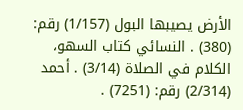الأرض يصيبها البول (1/157) رقم: (380) . النسائي كتاب السهو، الكلام في الصلاة (3/14) . أحمد (2/314) رقم: (7251) .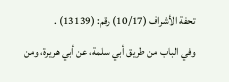تحفة الأشراف (10/17) رقم: (13139) .
وفي الباب من طريق أبي سلمة، عن أبي هريرة، ومن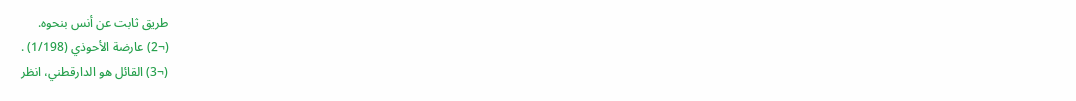طريق ثابت عن أنس بنحوه.
(¬2) عارضة الأحوذي (1/198) .
(¬3) القائل هو الدارقطني، انظر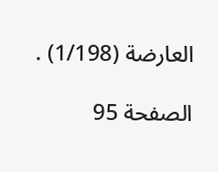العارضة (1/198) .

الصفحة 95